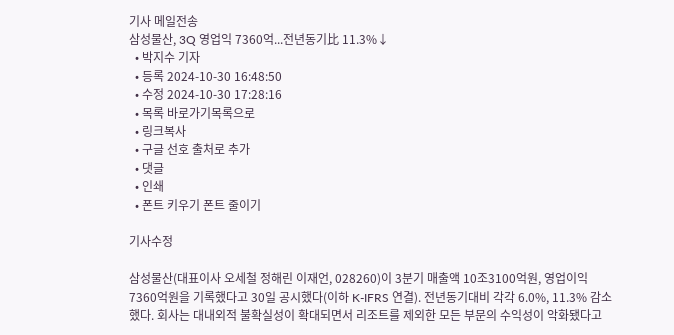기사 메일전송
삼성물산, 3Q 영업익 7360억...전년동기比 11.3%↓
  • 박지수 기자
  • 등록 2024-10-30 16:48:50
  • 수정 2024-10-30 17:28:16
  • 목록 바로가기목록으로
  • 링크복사
  • 구글 선호 출처로 추가
  • 댓글
  • 인쇄
  • 폰트 키우기 폰트 줄이기

기사수정

삼성물산(대표이사 오세철 정해린 이재언, 028260)이 3분기 매출액 10조3100억원, 영업이익 7360억원을 기록했다고 30일 공시했다(이하 K-IFRS 연결). 전년동기대비 각각 6.0%, 11.3% 감소했다. 회사는 대내외적 불확실성이 확대되면서 리조트를 제외한 모든 부문의 수익성이 악화됐다고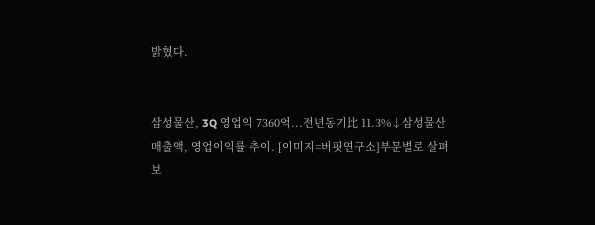밝혔다.


삼성물산, 3Q 영업익 7360억...전년동기比 11.3%↓삼성물산 매출액, 영업이익률 추이. [이미지=버핏연구소]부문별로 살펴보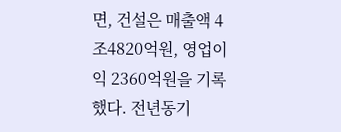면, 건설은 매출액 4조4820억원, 영업이익 2360억원을 기록했다. 전년동기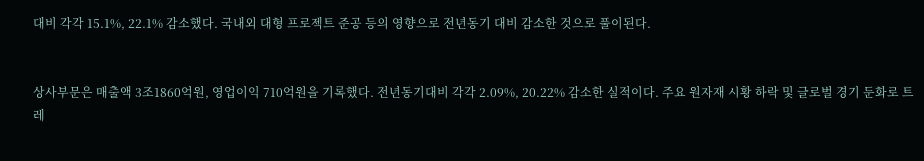대비 각각 15.1%, 22.1% 감소했다. 국내외 대형 프로젝트 준공 등의 영향으로 전년동기 대비 감소한 것으로 풀이된다.


상사부문은 매출액 3조1860억원, 영업이익 710억원을 기록했다. 전년동기대비 각각 2.09%, 20.22% 감소한 실적이다. 주요 원자재 시황 하락 및 글로벌 경기 둔화로 트레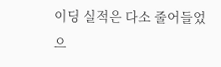이딩 실적은 다소 줄어들었으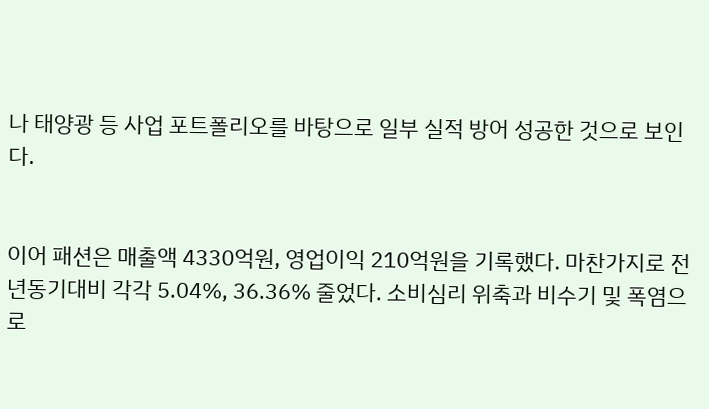나 태양광 등 사업 포트폴리오를 바탕으로 일부 실적 방어 성공한 것으로 보인다.


이어 패션은 매출액 4330억원, 영업이익 210억원을 기록했다. 마찬가지로 전년동기대비 각각 5.04%, 36.36% 줄었다. 소비심리 위축과 비수기 및 폭염으로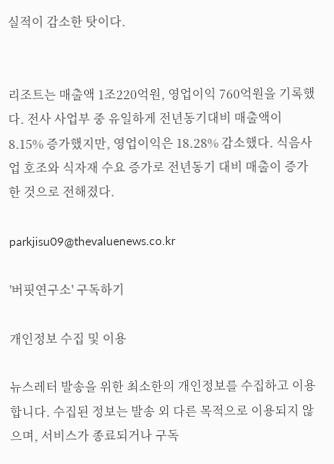실적이 감소한 탓이다.


리조트는 매출액 1조220억원, 영업이익 760억원을 기록했다. 전사 사업부 중 유일하게 전년동기대비 매출액이 8.15% 증가했지만, 영업이익은 18.28% 감소했다. 식음사업 호조와 식자재 수요 증가로 전년동기 대비 매출이 증가한 것으로 전해졌다.

parkjisu09@thevaluenews.co.kr

'버핏연구소' 구독하기

개인정보 수집 및 이용

뉴스레터 발송을 위한 최소한의 개인정보를 수집하고 이용합니다. 수집된 정보는 발송 외 다른 목적으로 이용되지 않으며, 서비스가 종료되거나 구독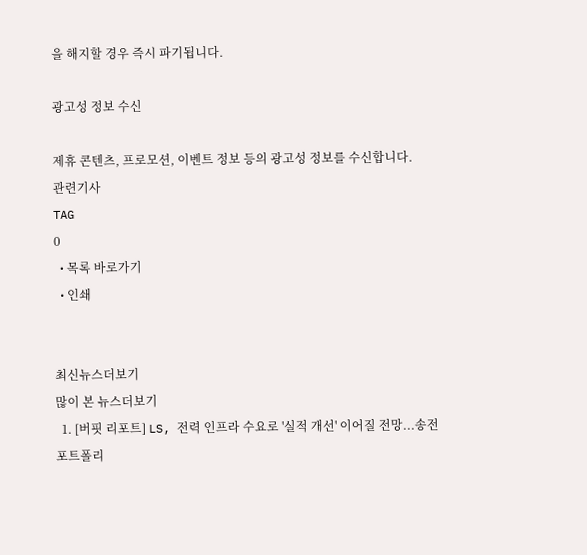을 해지할 경우 즉시 파기됩니다.

광고성 정보 수신

제휴 콘텐츠, 프로모션, 이벤트 정보 등의 광고성 정보를 수신합니다.
관련기사
TAG
0
  • 목록 바로가기
  • 인쇄


최신뉴스더보기
많이 본 뉴스더보기
  1. [버핏 리포트] LS, 전력 인프라 수요로 '실적 개선' 이어질 전망...송전 포트폴리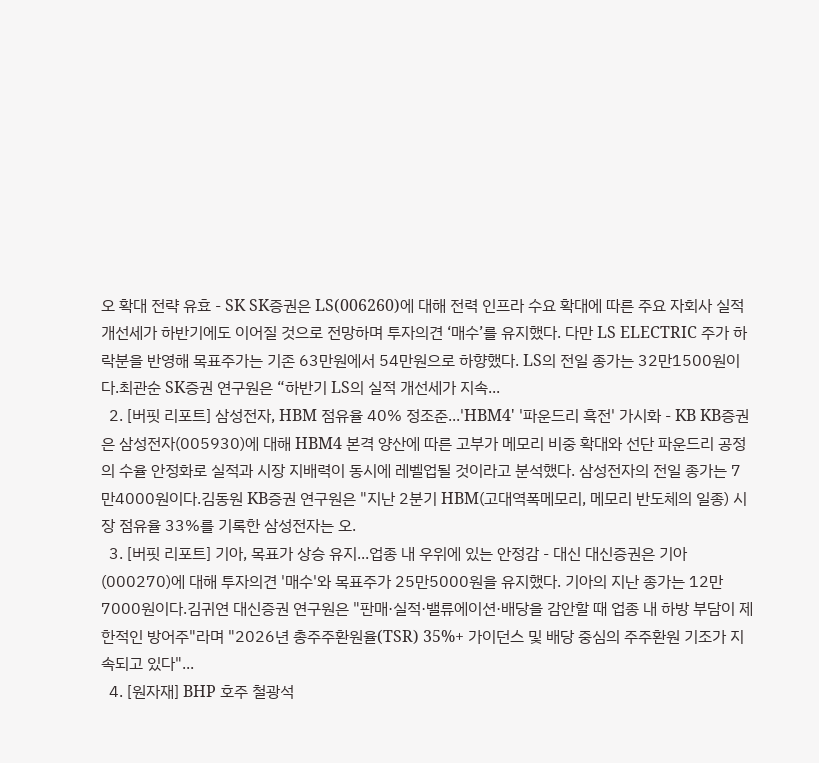오 확대 전략 유효 - SK SK증권은 LS(006260)에 대해 전력 인프라 수요 확대에 따른 주요 자회사 실적 개선세가 하반기에도 이어질 것으로 전망하며 투자의견 ‘매수’를 유지했다. 다만 LS ELECTRIC 주가 하락분을 반영해 목표주가는 기존 63만원에서 54만원으로 하향했다. LS의 전일 종가는 32만1500원이다.최관순 SK증권 연구원은 “하반기 LS의 실적 개선세가 지속...
  2. [버핏 리포트] 삼성전자, HBM 점유율 40% 정조준...'HBM4' '파운드리 흑전' 가시화 - KB KB증권은 삼성전자(005930)에 대해 HBM4 본격 양산에 따른 고부가 메모리 비중 확대와 선단 파운드리 공정의 수율 안정화로 실적과 시장 지배력이 동시에 레벨업될 것이라고 분석했다. 삼성전자의 전일 종가는 7만4000원이다.김동원 KB증권 연구원은 "지난 2분기 HBM(고대역폭메모리, 메모리 반도체의 일종) 시장 점유율 33%를 기록한 삼성전자는 오.
  3. [버핏 리포트] 기아, 목표가 상승 유지...업종 내 우위에 있는 안정감 - 대신 대신증권은 기아(000270)에 대해 투자의견 '매수'와 목표주가 25만5000원을 유지했다. 기아의 지난 종가는 12만7000원이다.김귀연 대신증권 연구원은 "판매·실적·밸류에이션·배당을 감안할 때 업종 내 하방 부담이 제한적인 방어주"라며 "2026년 총주주환원율(TSR) 35%+ 가이던스 및 배당 중심의 주주환원 기조가 지속되고 있다"...
  4. [원자재] BHP 호주 철광석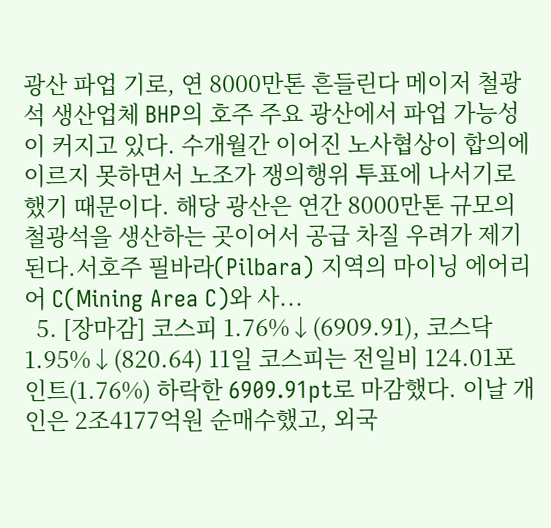광산 파업 기로, 연 8000만톤 흔들린다 메이저 철광석 생산업체 BHP의 호주 주요 광산에서 파업 가능성이 커지고 있다. 수개월간 이어진 노사협상이 합의에 이르지 못하면서 노조가 쟁의행위 투표에 나서기로 했기 때문이다. 해당 광산은 연간 8000만톤 규모의 철광석을 생산하는 곳이어서 공급 차질 우려가 제기된다.서호주 필바라(Pilbara) 지역의 마이닝 에어리어 C(Mining Area C)와 사...
  5. [장마감] 코스피 1.76%↓(6909.91), 코스닥 1.95%↓(820.64) 11일 코스피는 전일비 124.01포인트(1.76%) 하락한 6909.91pt로 마감했다. 이날 개인은 2조4177억원 순매수했고, 외국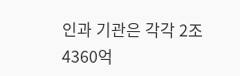인과 기관은 각각 2조4360억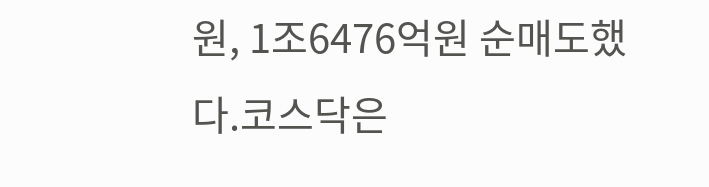원, 1조6476억원 순매도했다.코스닥은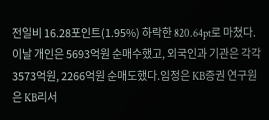전일비 16.28포인트(1.95%) 하락한 820.64pt로 마쳤다. 이날 개인은 5693억원 순매수했고, 외국인과 기관은 각각 3573억원, 2266억원 순매도했다.임정은 KB증권 연구원은 KB리서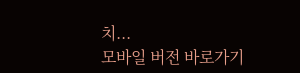치...
모바일 버전 바로가기